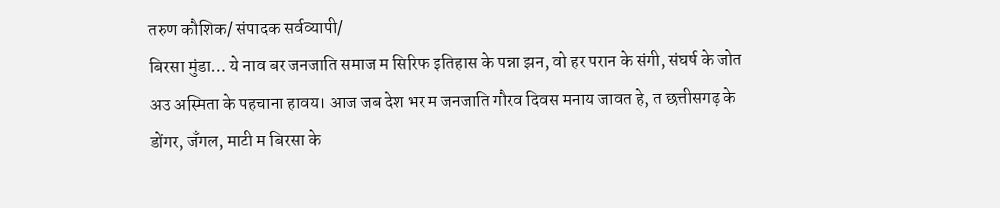तरुण कौशिक/ संपादक सर्वव्यापी/
बिरसा मुंडा… ये नाव बर जनजाति समाज म सिरिफ इतिहास के पन्ना झन, वो हर परान के संगी, संघर्ष के जोत अउ अस्मिता के पहचाना हावय। आज जब देश भर म जनजाति गौरव दिवस मनाय जावत हे, त छत्तीसगढ़ के डोंगर, जँगल, माटी म बिरसा के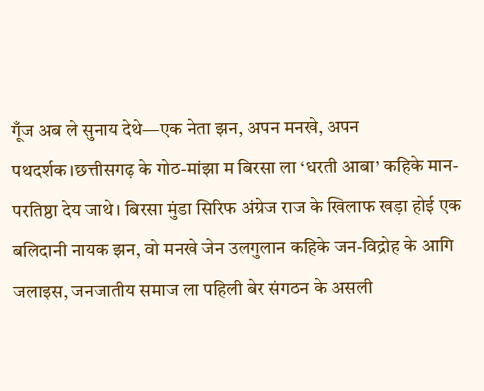गूँज अब ले सुनाय देथे—एक नेता झन, अपन मनखे, अपन पथदर्शक।छत्तीसगढ़ के गोठ-मांझा म बिरसा ला ‘धरती आबा’ कहिके मान-परतिष्ठा देय जाथे। बिरसा मुंडा सिरिफ अंग्रेज राज के खिलाफ खड़ा होई एक बलिदानी नायक झन, वो मनखे जेन उलगुलान कहिके जन-विद्रोह के आगि जलाइस, जनजातीय समाज ला पहिली बेर संगठन के असली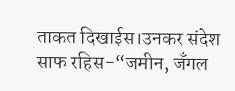ताकत दिखाईस।उनकर संदेश साफ रहिस-“जमीन, जँगल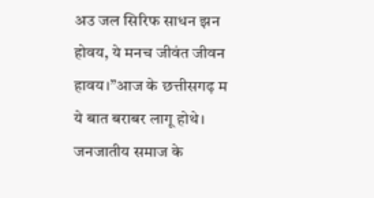अउ जल सिरिफ साधन झन होवय, ये मनच जीवंत जीवन हावय।”आज के छत्तीसगढ़ म ये बात बराबर लागू होथे। जनजातीय समाज के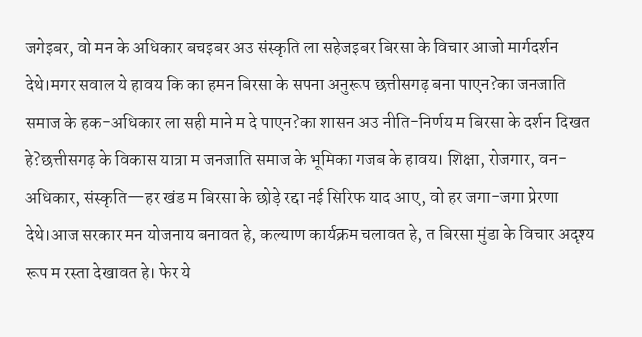जगेइबर, वो मन के अधिकार बचइबर अउ संस्कृति ला सहेजइबर बिरसा के विचार आजो मार्गदर्शन देथे।मगर सवाल ये हावय कि का हमन बिरसा के सपना अनुरूप छत्तीसगढ़ बना पाएन?का जनजाति समाज के हक-अधिकार ला सही माने म दे पाएन?का शासन अउ नीति-निर्णय म बिरसा के दर्शन दिखत हे?छत्तीसगढ़ के विकास यात्रा म जनजाति समाज के भूमिका गजब के हावय। शिक्षा, रोजगार, वन-अधिकार, संस्कृति—हर खंड म बिरसा के छोड़े रद्दा नई सिरिफ याद आए, वो हर जगा-जगा प्रेरणा देथे।आज सरकार मन योजनाय बनावत हे, कल्याण कार्यक्रम चलावत हे, त बिरसा मुंडा के विचार अदृश्य रूप म रस्ता देखावत हे। फेर ये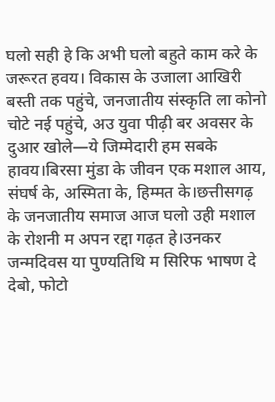घलो सही हे कि अभी घलो बहुते काम करे के जरूरत हवय। विकास के उजाला आखिरी बस्ती तक पहुंचे, जनजातीय संस्कृति ला कोनो चोटे नई पहुंचे, अउ युवा पीढ़ी बर अवसर के दुआर खोले—ये जिम्मेदारी हम सबके हावय।बिरसा मुंडा के जीवन एक मशाल आय, संघर्ष के, अस्मिता के, हिम्मत के।छत्तीसगढ़ के जनजातीय समाज आज घलो उही मशाल के रोशनी म अपन रद्दा गढ़त हे।उनकर जन्मदिवस या पुण्यतिथि म सिरिफ भाषण दे देबो, फोटो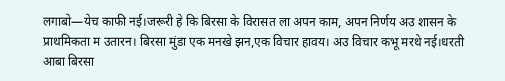लगाबो—येच काफी नई।जरूरी हे कि बिरसा के विरासत ला अपन काम, अपन निर्णय अउ शासन के प्राथमिकता म उतारन। बिरसा मुंडा एक मनखे झन,एक विचार हावय। अउ विचार कभू मरथे नई।धरती आबा बिरसा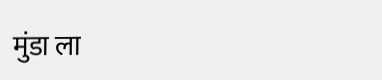मुंडा ला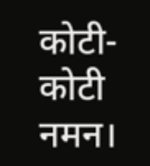कोटी-कोटी नमन।